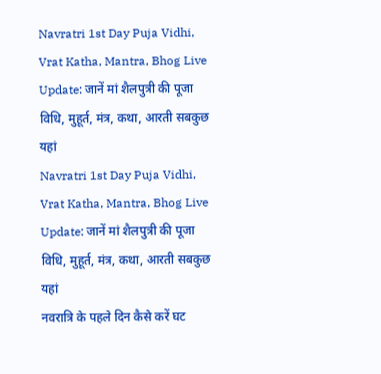Navratri 1st Day Puja Vidhi, Vrat Katha, Mantra, Bhog Live Update: जानें मां शैलपुत्री की पूजा विधि, मुहूर्त, मंत्र, कथा, आरती सबकुछ यहां
Navratri 1st Day Puja Vidhi, Vrat Katha, Mantra, Bhog Live Update: जानें मां शैलपुत्री की पूजा विधि, मुहूर्त, मंत्र, कथा, आरती सबकुछ यहां
नवरात्रि के पहले दिन कैसे करें घट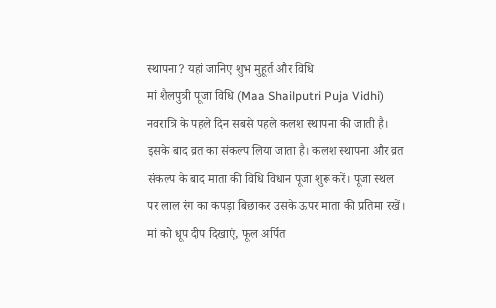स्थापना? यहां जानिए शुभ मुहूर्त और विधि
मां शैलपुत्री पूजा विधि (Maa Shailputri Puja Vidhi)
नवरात्रि के पहले दिन सबसे पहले कलश स्थापना की जाती है। इसके बाद व्रत का संकल्प लिया जाता है। कलश स्थापना और व्रत संकल्प के बाद माता की विधि विधान पूजा शुरू करें। पूजा स्थल पर लाल रंग का कपड़ा बिछाकर उसके ऊपर माता की प्रतिमा रखें। मां को धूप दीप दिखाएं, फूल अर्पित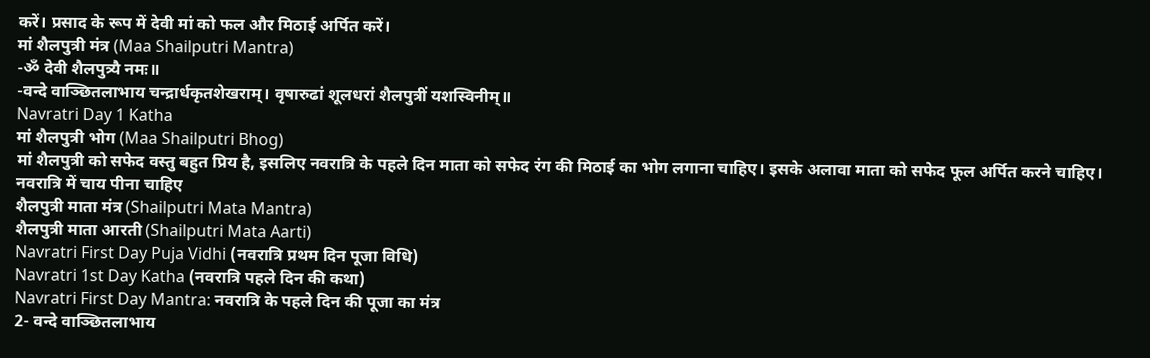करें। प्रसाद के रूप में देवी मां को फल और मिठाई अर्पित करें।
मां शैलपुत्री मंत्र (Maa Shailputri Mantra)
-ॐ देवी शैलपुत्र्यै नमः॥
-वन्दे वाञ्छितलाभाय चन्द्रार्धकृतशेखराम्। वृषारुढां शूलधरां शैलपुत्रीं यशस्विनीम्॥
Navratri Day 1 Katha
मां शैलपुत्री भोग (Maa Shailputri Bhog)
मां शैलपुत्री को सफेद वस्तु बहुत प्रिय है, इसलिए नवरात्रि के पहले दिन माता को सफेद रंग की मिठाई का भोग लगाना चाहिए। इसके अलावा माता को सफेद फूल अर्पित करने चाहिए।
नवरात्रि में चाय पीना चाहिए
शैलपुत्री माता मंत्र (Shailputri Mata Mantra)
शैलपुत्री माता आरती (Shailputri Mata Aarti)
Navratri First Day Puja Vidhi (नवरात्रि प्रथम दिन पूजा विधि)
Navratri 1st Day Katha (नवरात्रि पहले दिन की कथा)
Navratri First Day Mantra: नवरात्रि के पहले दिन की पूजा का मंत्र
2- वन्दे वाञ्छितलाभाय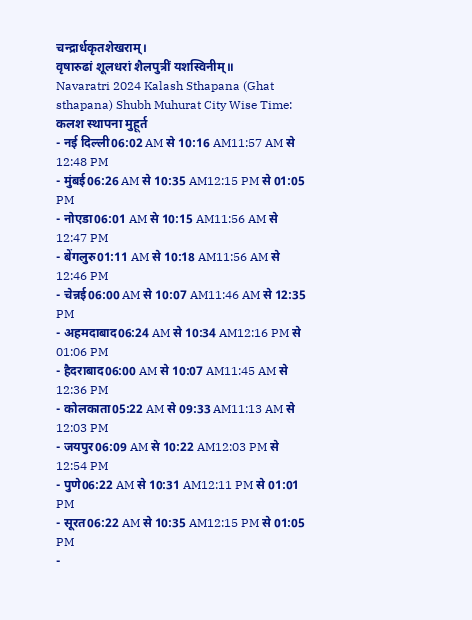चन्द्रार्धकृतशेखराम्।
वृषारुढां शूलधरां शैलपुत्रीं यशस्विनीम्॥
Navaratri 2024 Kalash Sthapana (Ghat sthapana) Shubh Muhurat City Wise Time: कलश स्थापना मुहूर्त
- नई दिल्ली06:02 AM से 10:16 AM11:57 AM से 12:48 PM
- मुंबई06:26 AM से 10:35 AM12:15 PM से 01:05 PM
- नोएडा06:01 AM से 10:15 AM11:56 AM से 12:47 PM
- बेंगलुरु01:11 AM से 10:18 AM11:56 AM से 12:46 PM
- चेन्नई06:00 AM से 10:07 AM11:46 AM से 12:35 PM
- अहमदाबाद06:24 AM से 10:34 AM12:16 PM से 01:06 PM
- हैदराबाद06:00 AM से 10:07 AM11:45 AM से 12:36 PM
- कोलकाता05:22 AM से 09:33 AM11:13 AM से 12:03 PM
- जयपुर06:09 AM से 10:22 AM12:03 PM से 12:54 PM
- पुणे06:22 AM से 10:31 AM12:11 PM से 01:01 PM
- सूरत06:22 AM से 10:35 AM12:15 PM से 01:05 PM
-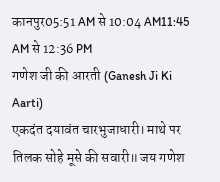कानपुर05:51 AM से 10:04 AM11:45 AM से 12:36 PM
गणेश जी की आरती (Ganesh Ji Ki Aarti)
एकदंत दयावंत चारभुजाधारी। माथे पर तिलक सोहे मूसे की सवारी॥ जय गणेश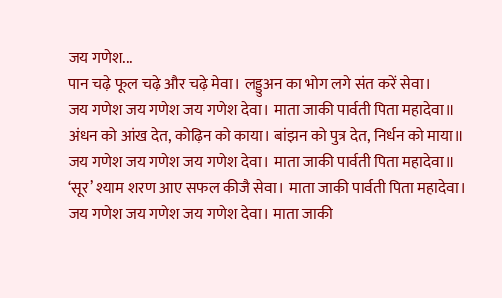जय गणेश...
पान चढ़े फूल चढ़े और चढ़े मेवा। लड्डुअन का भोग लगे संत करें सेवा।
जय गणेश जय गणेश जय गणेश देवा। माता जाकी पार्वती पिता महादेवा॥
अंधन को आंख देत, कोढ़िन को काया। बांझन को पुत्र देत, निर्धन को माया॥
जय गणेश जय गणेश जय गणेश देवा। माता जाकी पार्वती पिता महादेवा॥
‘सूर’ श्याम शरण आए सफल कीजै सेवा। माता जाकी पार्वती पिता महादेवा।
जय गणेश जय गणेश जय गणेश देवा। माता जाकी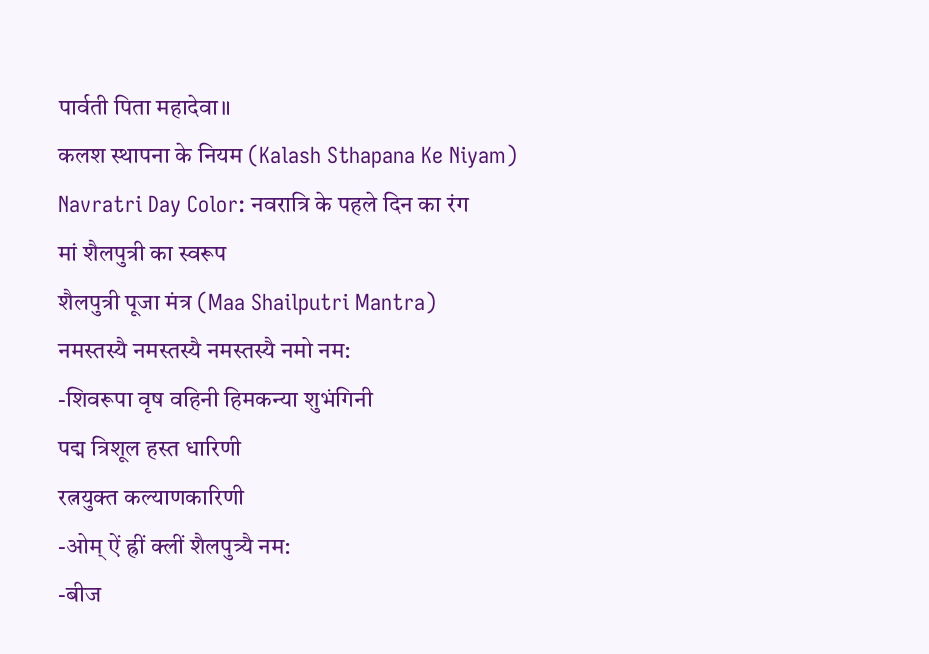पार्वती पिता महादेवा॥
कलश स्थापना के नियम (Kalash Sthapana Ke Niyam)
Navratri Day Color: नवरात्रि के पहले दिन का रंग
मां शैलपुत्री का स्वरूप
शैलपुत्री पूजा मंत्र (Maa Shailputri Mantra)
नमस्तस्यै नमस्तस्यै नमस्तस्यै नमो नम:
-शिवरूपा वृष वहिनी हिमकन्या शुभंगिनी
पद्म त्रिशूल हस्त धारिणी
रत्नयुक्त कल्याणकारिणी
-ओम् ऐं ह्रीं क्लीं शैलपुत्र्यै नम:
-बीज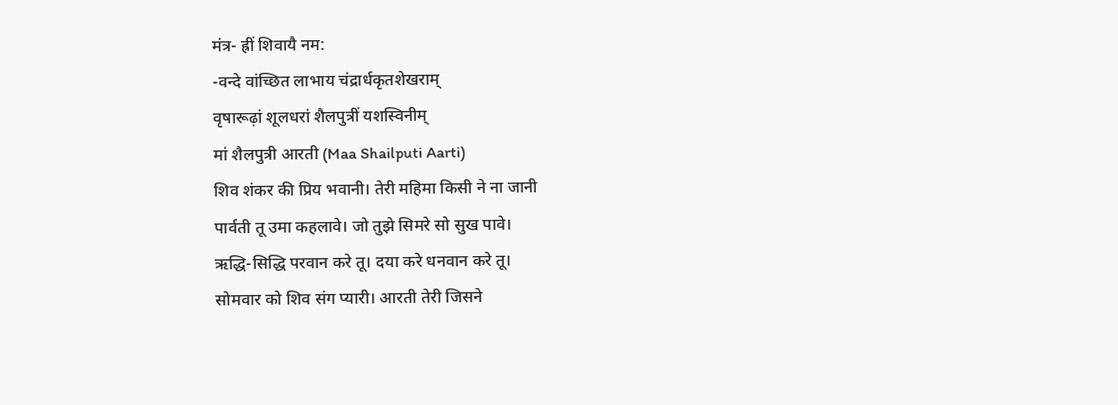मंत्र- ह्रीं शिवायै नम:
-वन्दे वांच्छित लाभाय चंद्रार्धकृतशेखराम्
वृषारूढ़ां शूलधरां शैलपुत्रीं यशस्विनीम्
मां शैलपुत्री आरती (Maa Shailputi Aarti)
शिव शंकर की प्रिय भवानी। तेरी महिमा किसी ने ना जानी
पार्वती तू उमा कहलावे। जो तुझे सिमरे सो सुख पावे।
ऋद्धि-सिद्धि परवान करे तू। दया करे धनवान करे तू।
सोमवार को शिव संग प्यारी। आरती तेरी जिसने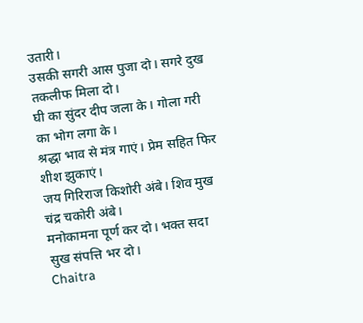उतारी।
उसकी सगरी आस पुजा दो। सगरे दुख तकलीफ मिला दो।
घी का सुंदर दीप जला के। गोला गरी का भोग लगा के।
श्रद्धा भाव से मंत्र गाएं। प्रेम सहित फिर शीश झुकाएं।
जय गिरिराज किशोरी अंबे। शिव मुख चंद्र चकोरी अंबे।
मनोकामना पूर्ण कर दो। भक्त सदा सुख संपत्ति भर दो।
Chaitra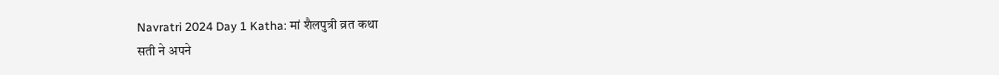Navratri 2024 Day 1 Katha: मां शैलपुत्री व्रत कथा
सती ने अपने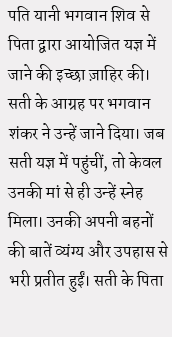पति यानी भगवान शिव से पिता द्वारा आयोजित यज्ञ में जाने की इच्छा ज़ाहिर की। सती के आग्रह पर भगवान शंकर ने उन्हें जाने दिया। जब सती यज्ञ में पहुंचीं, तो केवल उनकी मां से ही उन्हें स्नेह मिला। उनकी अपनी बहनों की बातें व्यंग्य और उपहास से भरी प्रतीत हुईं। सती के पिता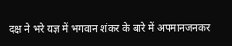दक्ष ने भरे यज्ञ में भगवान शंकर के बारे में अपमानजनकर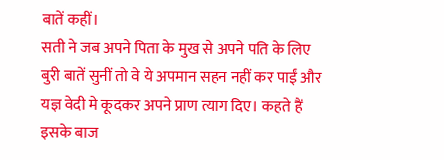बातें कहीं।
सती ने जब अपने पिता के मुख से अपने पति के लिए बुरी बातें सुनीं तो वे ये अपमान सहन नहीं कर पाईं और यज्ञ वेदी मे कूदकर अपने प्राण त्याग दिए। कहते हैं इसके बाज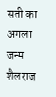सती का अगला जन्म शैलराज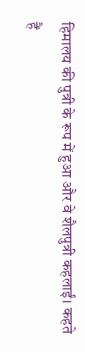हिमालय की पुत्री के रूप में हुआ और वे शैलपुत्री कहलाईं। कहते हैं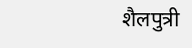शैलपुत्री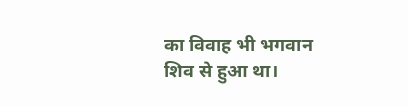का विवाह भी भगवान शिव से हुआ था।